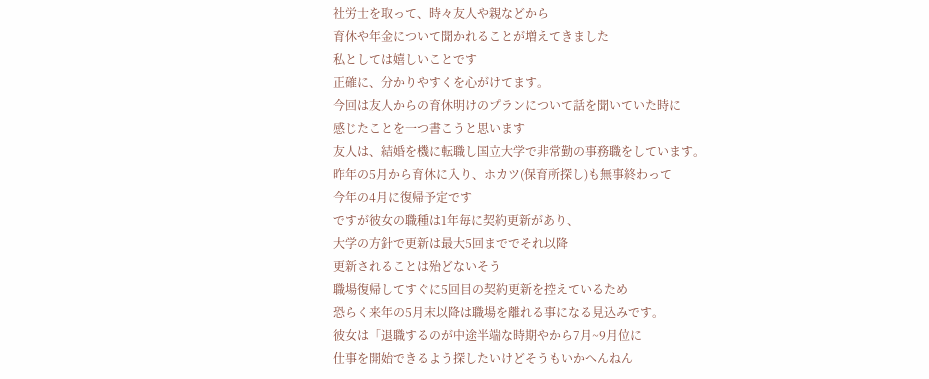社労士を取って、時々友人や親などから
育休や年金について聞かれることが増えてきました
私としては嬉しいことです
正確に、分かりやすくを心がけてます。
今回は友人からの育休明けのプランについて話を聞いていた時に
感じたことを一つ書こうと思います
友人は、結婚を機に転職し国立大学で非常勤の事務職をしています。
昨年の5月から育休に入り、ホカツ(保育所探し)も無事終わって
今年の4月に復帰予定です
ですが彼女の職種は1年毎に契約更新があり、
大学の方針で更新は最大5回まででそれ以降
更新されることは殆どないそう
職場復帰してすぐに5回目の契約更新を控えているため
恐らく来年の5月末以降は職場を離れる事になる見込みです。
彼女は「退職するのが中途半端な時期やから7月~9月位に
仕事を開始できるよう探したいけどそうもいかへんねん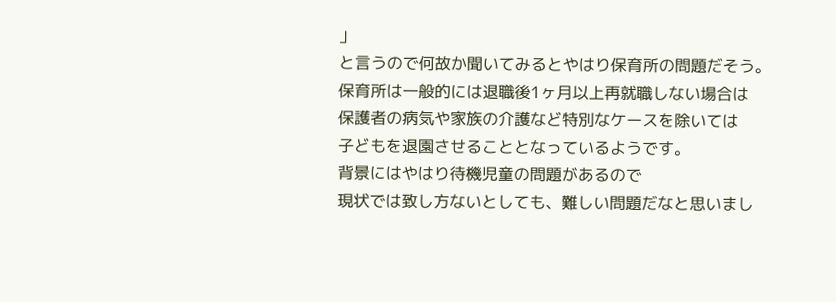」
と言うので何故か聞いてみるとやはり保育所の問題だそう。
保育所は一般的には退職後1ヶ月以上再就職しない場合は
保護者の病気や家族の介護など特別なケースを除いては
子どもを退園させることとなっているようです。
背景にはやはり待機児童の問題があるので
現状では致し方ないとしても、難しい問題だなと思いまし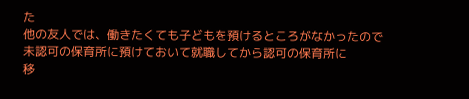た
他の友人では、働きたくても子どもを預けるところがなかったので
未認可の保育所に預けておいて就職してから認可の保育所に
移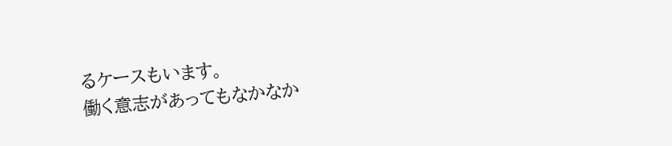るケースもいます。
働く意志があってもなかなか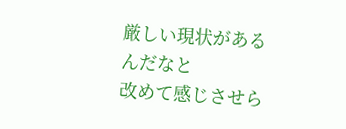厳しい現状があるんだなと
改めて感じさせら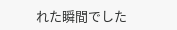れた瞬間でした